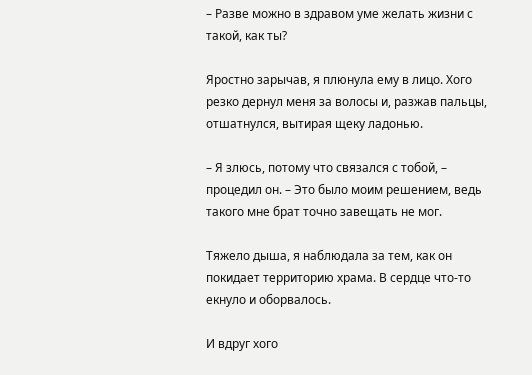– Разве можно в здравом уме желать жизни с такой, как ты?

Яростно зарычав, я плюнула ему в лицо. Хого резко дернул меня за волосы и, разжав пальцы, отшатнулся, вытирая щеку ладонью.

– Я злюсь, потому что связался с тобой, – процедил он. – Это было моим решением, ведь такого мне брат точно завещать не мог.

Тяжело дыша, я наблюдала за тем, как он покидает территорию храма. В сердце что-то екнуло и оборвалось.

И вдруг хого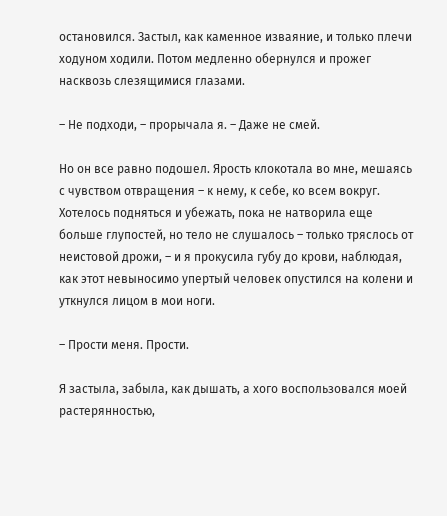остановился. Застыл, как каменное изваяние, и только плечи ходуном ходили. Потом медленно обернулся и прожег насквозь слезящимися глазами.

– Не подходи, – прорычала я. – Даже не смей.

Но он все равно подошел. Ярость клокотала во мне, мешаясь с чувством отвращения – к нему, к себе, ко всем вокруг. Хотелось подняться и убежать, пока не натворила еще больше глупостей, но тело не слушалось – только тряслось от неистовой дрожи, – и я прокусила губу до крови, наблюдая, как этот невыносимо упертый человек опустился на колени и уткнулся лицом в мои ноги.

– Прости меня. Прости.

Я застыла, забыла, как дышать, а хого воспользовался моей растерянностью,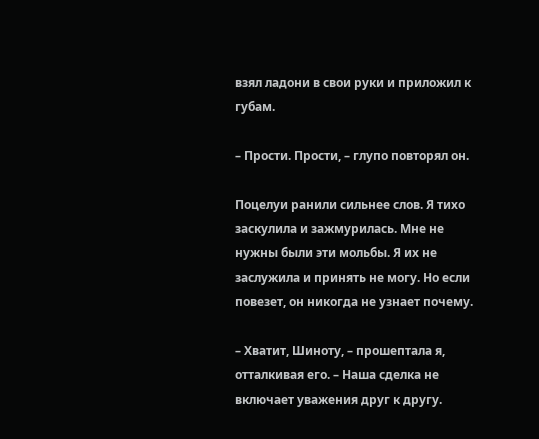взял ладони в свои руки и приложил к губам.

– Прости. Прости, – глупо повторял он.

Поцелуи ранили сильнее слов. Я тихо заскулила и зажмурилась. Мне не нужны были эти мольбы. Я их не заслужила и принять не могу. Но если повезет, он никогда не узнает почему.

– Хватит, Шиноту, – прошептала я, отталкивая его. – Наша сделка не включает уважения друг к другу.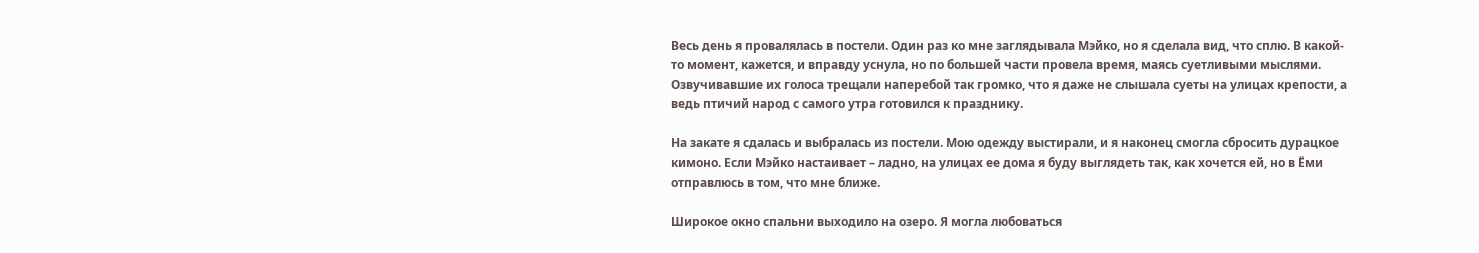Весь день я провалялась в постели. Один раз ко мне заглядывала Мэйко, но я сделала вид, что сплю. В какой-то момент, кажется, и вправду уснула, но по большей части провела время, маясь суетливыми мыслями. Озвучивавшие их голоса трещали наперебой так громко, что я даже не слышала суеты на улицах крепости, а ведь птичий народ с самого утра готовился к празднику.

На закате я сдалась и выбралась из постели. Мою одежду выстирали, и я наконец смогла сбросить дурацкое кимоно. Если Мэйко настаивает – ладно, на улицах ее дома я буду выглядеть так, как хочется ей, но в Ёми отправлюсь в том, что мне ближе.

Широкое окно спальни выходило на озеро. Я могла любоваться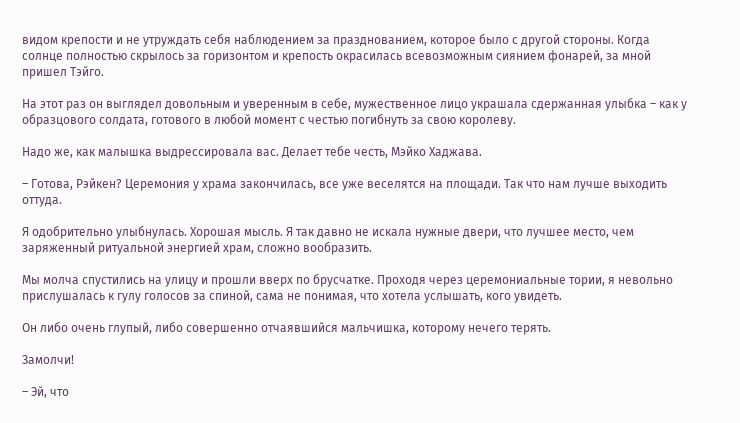видом крепости и не утруждать себя наблюдением за празднованием, которое было с другой стороны. Когда солнце полностью скрылось за горизонтом и крепость окрасилась всевозможным сиянием фонарей, за мной пришел Тэйго.

На этот раз он выглядел довольным и уверенным в себе, мужественное лицо украшала сдержанная улыбка – как у образцового солдата, готового в любой момент с честью погибнуть за свою королеву.

Надо же, как малышка выдрессировала вас. Делает тебе честь, Мэйко Хаджава.

– Готова, Рэйкен? Церемония у храма закончилась, все уже веселятся на площади. Так что нам лучше выходить оттуда.

Я одобрительно улыбнулась. Хорошая мысль. Я так давно не искала нужные двери, что лучшее место, чем заряженный ритуальной энергией храм, сложно вообразить.

Мы молча спустились на улицу и прошли вверх по брусчатке. Проходя через церемониальные тории, я невольно прислушалась к гулу голосов за спиной, сама не понимая, что хотела услышать, кого увидеть.

Он либо очень глупый, либо совершенно отчаявшийся мальчишка, которому нечего терять.

Замолчи!

– Эй, что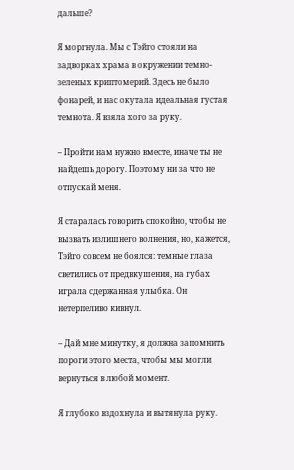дальше?

Я моргнула. Мы с Тэйго стояли на задворках храма в окружении темно-зеленых криптомерий. Здесь не было фонарей, и нас окутала идеальная густая темнота. Я взяла хого за руку.

– Пройти нам нужно вместе, иначе ты не найдешь дорогу. Поэтому ни за что не отпускай меня.

Я старалась говорить спокойно, чтобы не вызвать излишнего волнения, но, кажется, Тэйго совсем не боялся: темные глаза светились от предвкушения, на губах играла сдержанная улыбка. Он нетерпеливо кивнул.

– Дай мне минутку, я должна запомнить пороги этого места, чтобы мы могли вернуться в любой момент.

Я глубоко вздохнула и вытянула руку.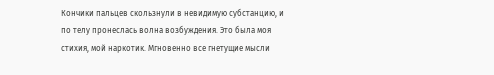Кончики пальцев скользнули в невидимую субстанцию, и по телу пронеслась волна возбуждения. Это была моя стихия, мой наркотик. Мгновенно все гнетущие мысли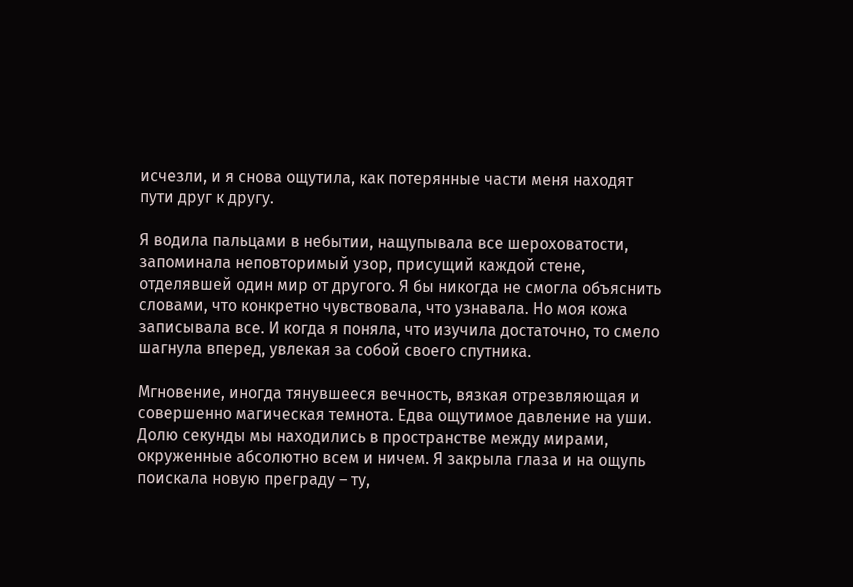исчезли, и я снова ощутила, как потерянные части меня находят пути друг к другу.

Я водила пальцами в небытии, нащупывала все шероховатости, запоминала неповторимый узор, присущий каждой стене, отделявшей один мир от другого. Я бы никогда не смогла объяснить словами, что конкретно чувствовала, что узнавала. Но моя кожа записывала все. И когда я поняла, что изучила достаточно, то смело шагнула вперед, увлекая за собой своего спутника.

Мгновение, иногда тянувшееся вечность, вязкая отрезвляющая и совершенно магическая темнота. Едва ощутимое давление на уши. Долю секунды мы находились в пространстве между мирами, окруженные абсолютно всем и ничем. Я закрыла глаза и на ощупь поискала новую преграду – ту,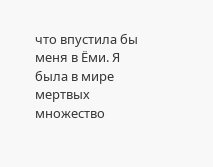что впустила бы меня в Ёми. Я была в мире мертвых множество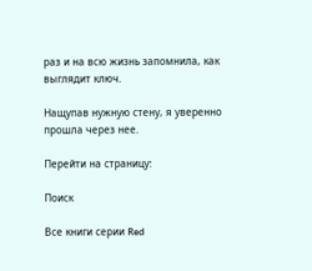раз и на всю жизнь запомнила, как выглядит ключ.

Нащупав нужную стену, я уверенно прошла через нее.

Перейти на страницу:

Поиск

Все книги серии Red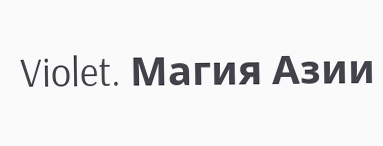Violet. Магия Азии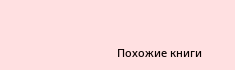Похожие книги